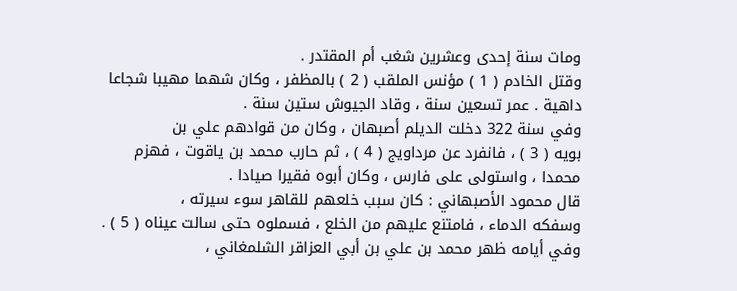ومات سنة إحدى وعشرين شغب أم المقتدر .
وقتل الخادم ( 1 ) مؤنس الملقب ( 2 ) بالمظفر ، وكان شهما مهيبا شجاعا
داهية . عمر تسعين سنة ، وقاد الجيوش ستين سنة .
وفي سنة 322 دخلت الديلم أصبهان ، وكان من قوادهم علي بن
بويه ( 3 ) ، فانفرد عن مرداويج ( 4 ) ، ثم حارب محمد بن ياقوت ، فهزم
محمدا ، واستولى على فارس ، وكان أبوه فقيرا صيادا .
قال محمود الأصبهاني : كان سبب خلعهم للقاهر سوء سيرته ،
وسفكه الدماء ، فامتنع عليهم من الخلع ، فسملوه حتى سالت عيناه ( 5 ) .
وفي أيامه ظهر محمد بن علي بن أبي العزاقر الشلمغاني ،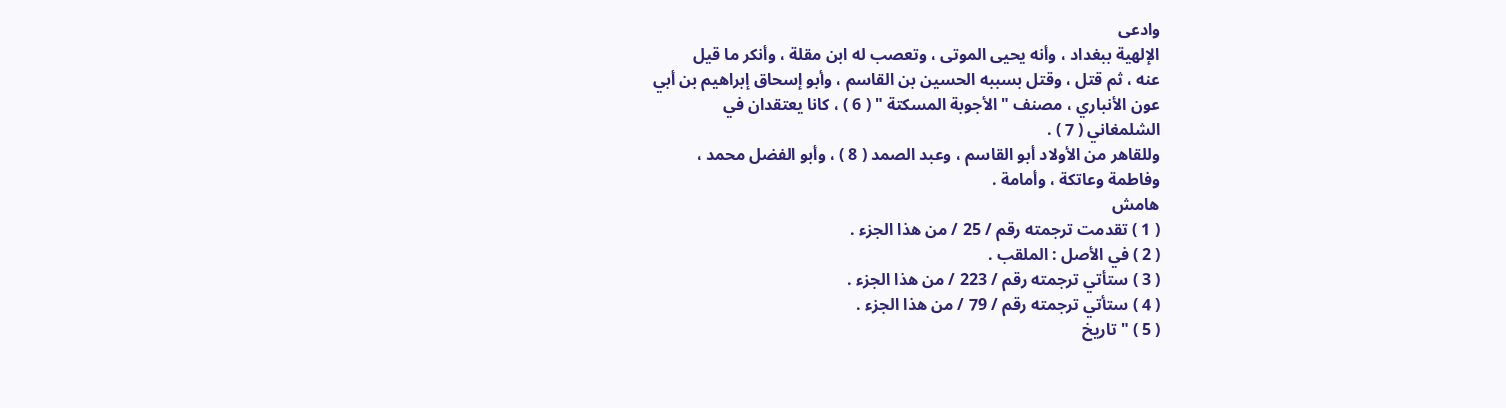وادعى
الإلهية ببغداد ، وأنه يحيى الموتى ، وتعصب له ابن مقلة ، وأنكر ما قيل
عنه ، ثم قتل ، وقتل بسببه الحسين بن القاسم ، وأبو إسحاق إبراهيم بن أبي
عون الأنباري ، مصنف " الأجوبة المسكتة " ( 6 ) ، كانا يعتقدان في
الشلمغاني ( 7 ) .
وللقاهر من الأولاد أبو القاسم ، وعبد الصمد ( 8 ) ، وأبو الفضل محمد ،
وفاطمة وعاتكة ، وأمامة .
هامش
( 1 ) تقدمت ترجمته رقم / 25 / من هذا الجزء .
( 2 ) في الأصل : الملقب .
( 3 ) ستأتي ترجمته رقم / 223 / من هذا الجزء .
( 4 ) ستأتي ترجمته رقم / 79 / من هذا الجزء .
( 5 ) " تاريخ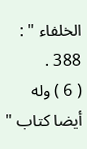الخلفاء " : 388 .
( 6 ) وله أيضا كتاب "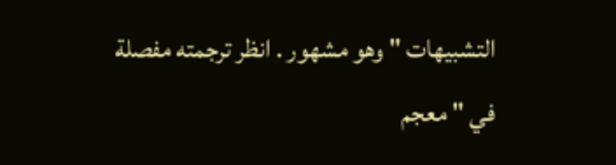التشبيهات " وهو مشهور . انظر ترجمته مفصلة في " معجم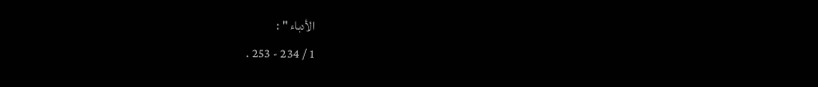الأدباء " :
1 / 234 - 253 .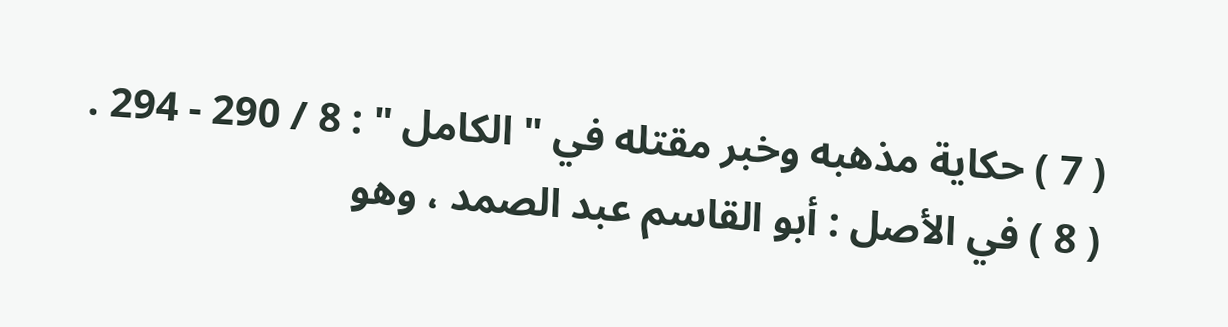( 7 ) حكاية مذهبه وخبر مقتله في " الكامل " : 8 / 290 - 294 .
( 8 ) في الأصل : أبو القاسم عبد الصمد ، وهو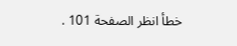خطأ انظر الصفحة 101 .